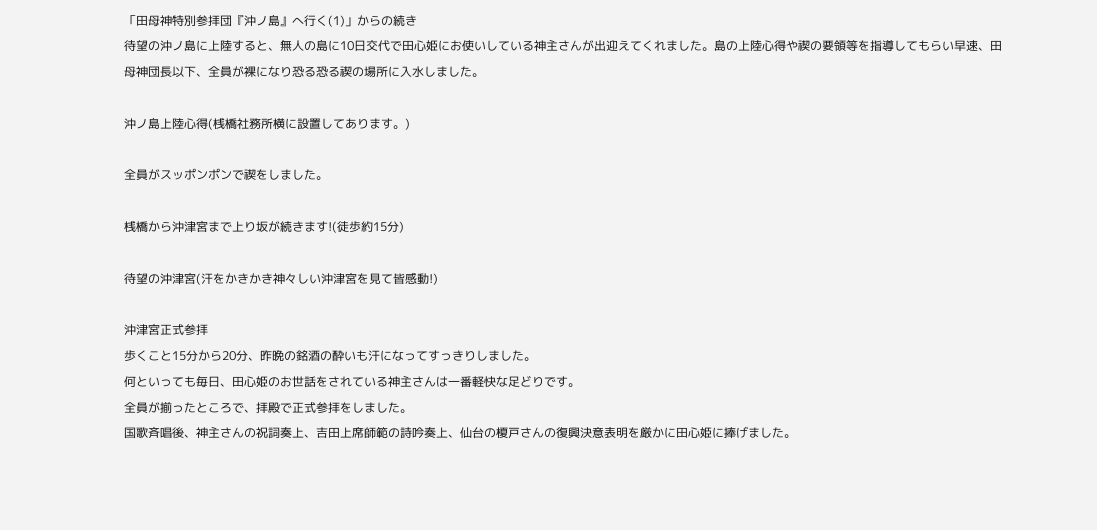「田母神特別参拝団『沖ノ島』へ行く(1)」からの続き
待望の沖ノ島に上陸すると、無人の島に10日交代で田心姫にお使いしている神主さんが出迎えてくれました。島の上陸心得や禊の要領等を指導してもらい早速、田母神団長以下、全員が裸になり恐る恐る禊の場所に入水しました。

沖ノ島上陸心得(桟橋社務所横に設置してあります。)

全員がスッポンポンで禊をしました。

桟橋から沖津宮まで上り坂が続きます!(徒歩約15分)

待望の沖津宮(汗をかきかき神々しい沖津宮を見て皆感動!)

沖津宮正式参拝
歩くこと15分から20分、昨晩の銘酒の酔いも汗になってすっきりしました。
何といっても毎日、田心姫のお世話をされている神主さんは一番軽快な足どりです。
全員が揃ったところで、拝殿で正式参拝をしました。
国歌斉唱後、神主さんの祝詞奏上、吉田上席師範の詩吟奏上、仙台の榎戸さんの復興決意表明を厳かに田心姫に捧げました。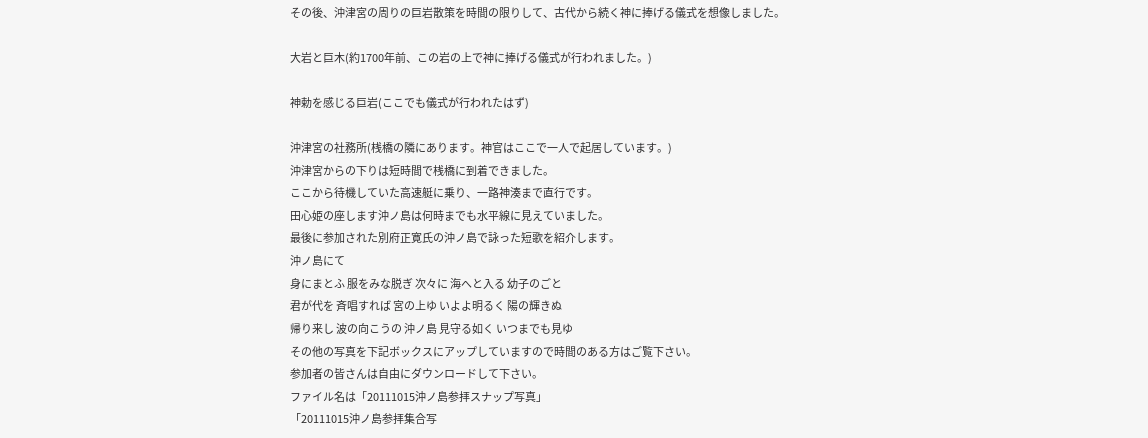その後、沖津宮の周りの巨岩散策を時間の限りして、古代から続く神に捧げる儀式を想像しました。

大岩と巨木(約1700年前、この岩の上で神に捧げる儀式が行われました。)

神勅を感じる巨岩(ここでも儀式が行われたはず)

沖津宮の社務所(桟橋の隣にあります。神官はここで一人で起居しています。)
沖津宮からの下りは短時間で桟橋に到着できました。
ここから待機していた高速艇に乗り、一路神湊まで直行です。
田心姫の座します沖ノ島は何時までも水平線に見えていました。
最後に参加された別府正寛氏の沖ノ島で詠った短歌を紹介します。
沖ノ島にて
身にまとふ 服をみな脱ぎ 次々に 海へと入る 幼子のごと
君が代を 斉唱すれば 宮の上ゆ いよよ明るく 陽の輝きぬ
帰り来し 波の向こうの 沖ノ島 見守る如く いつまでも見ゆ
その他の写真を下記ボックスにアップしていますので時間のある方はご覧下さい。
参加者の皆さんは自由にダウンロードして下さい。
ファイル名は「20111015沖ノ島参拝スナップ写真」
「20111015沖ノ島参拝集合写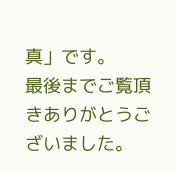真」です。
最後までご覧頂きありがとうございました。